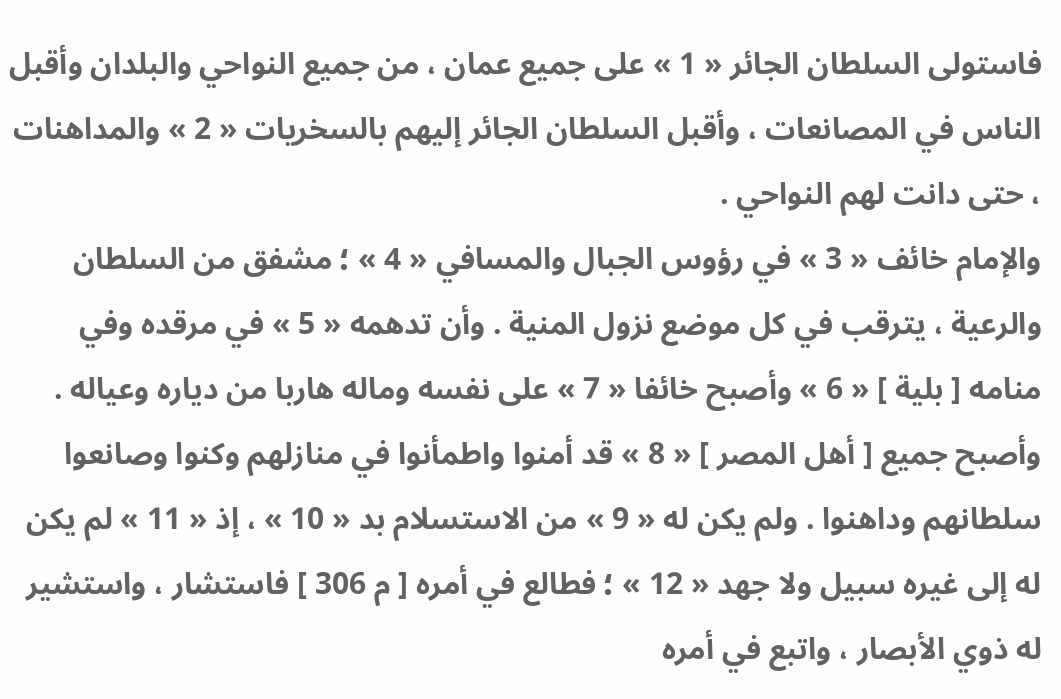فاستولى السلطان الجائر « 1 » على جميع عمان ، من جميع النواحي والبلدان وأقبل الناس في المصانعات ، وأقبل السلطان الجائر إليهم بالسخريات « 2 » والمداهنات ، حتى دانت لهم النواحي .
والإمام خائف « 3 » في رؤوس الجبال والمسافي « 4 » ؛ مشفق من السلطان والرعية ، يترقب في كل موضع نزول المنية . وأن تدهمه « 5 » في مرقده وفي منامه [ بلية ] « 6 » وأصبح خائفا « 7 » على نفسه وماله هاربا من دياره وعياله .
وأصبح جميع [ أهل المصر ] « 8 » قد أمنوا واطمأنوا في منازلهم وكنوا وصانعوا سلطانهم وداهنوا . ولم يكن له « 9 » من الاستسلام بد « 10 » ، إذ « 11 » لم يكن له إلى غيره سبيل ولا جهد « 12 » ؛ فطالع في أمره [ م 306 ] فاستشار ، واستشير له ذوي الأبصار ، واتبع في أمره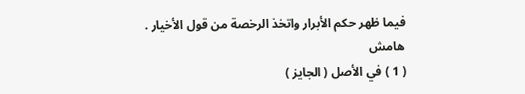فيما ظهر حكم الأبرار واتخذ الرخصة من قول الأخيار .
هامش
( 1 ) في الأصل ( الجايز )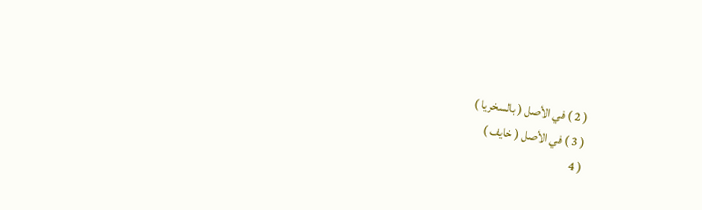( 2 ) في الأصل ( بالسخريا )
( 3 ) في الأصل ( خايف )
( 4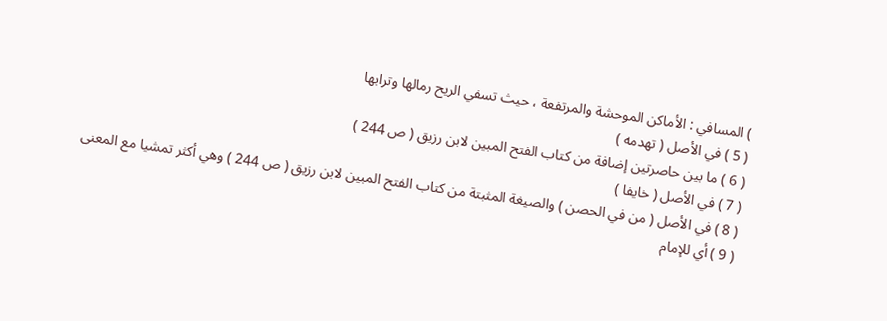) المسافي : الأماكن الموحشة والمرتفعة ، حيث تسفي الريح رمالها وترابها
( 5 ) في الأصل ( تهدمه )
( 6 ) ما بين حاصرتين إضافة من كتاب الفتح المبين لابن رزيق ( ص 244 )
( 7 ) في الأصل ( خايفا )
( 8 ) في الأصل ( من في الحصن ) والصيغة المثبتة من كتاب الفتح المبين لابن رزيق ( ص 244 ) وهي أكثر تمشيا مع المعنى
( 9 ) أي للإمام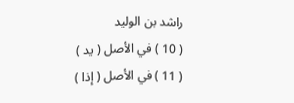راشد بن الوليد
( 10 ) في الأصل ( يد )
( 11 ) في الأصل ( إذا )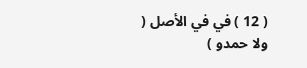( 12 ) في في الأصل ( ولا حمدو )